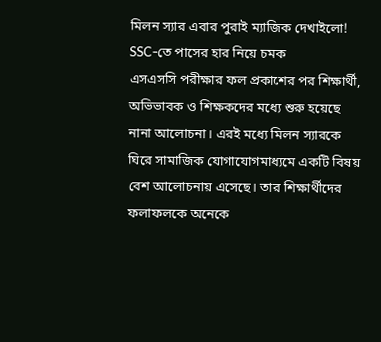মিলন স্যার এবার পুরাই ম্যাজিক দেখাইলো! SSC-তে পাসের হার নিয়ে চমক
এসএসসি পরীক্ষার ফল প্রকাশের পর শিক্ষার্থী, অভিভাবক ও শিক্ষকদের মধ্যে শুরু হয়েছে নানা আলোচনা। এরই মধ্যে মিলন স্যারকে ঘিরে সামাজিক যোগাযোগমাধ্যমে একটি বিষয় বেশ আলোচনায় এসেছে। তার শিক্ষার্থীদের ফলাফলকে অনেকে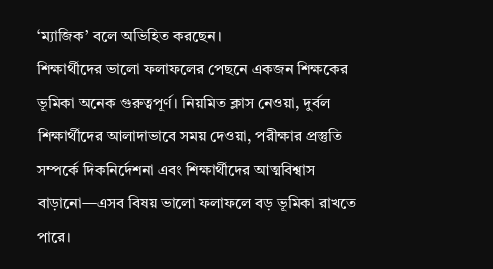‘ম্যাজিক’ বলে অভিহিত করছেন।
শিক্ষার্থীদের ভালো ফলাফলের পেছনে একজন শিক্ষকের ভূমিকা অনেক গুরুত্বপূর্ণ। নিয়মিত ক্লাস নেওয়া, দুর্বল শিক্ষার্থীদের আলাদাভাবে সময় দেওয়া, পরীক্ষার প্রস্তুতি সম্পর্কে দিকনির্দেশনা এবং শিক্ষার্থীদের আত্মবিশ্বাস বাড়ানো—এসব বিষয় ভালো ফলাফলে বড় ভূমিকা রাখতে পারে।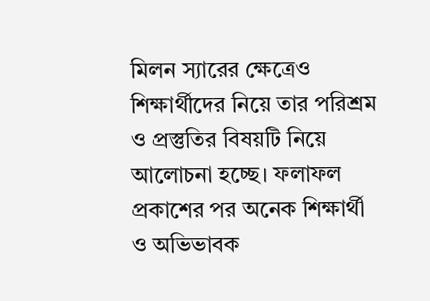মিলন স্যারের ক্ষেত্রেও শিক্ষার্থীদের নিয়ে তার পরিশ্রম ও প্রস্তুতির বিষয়টি নিয়ে আলোচনা হচ্ছে। ফলাফল প্রকাশের পর অনেক শিক্ষার্থী ও অভিভাবক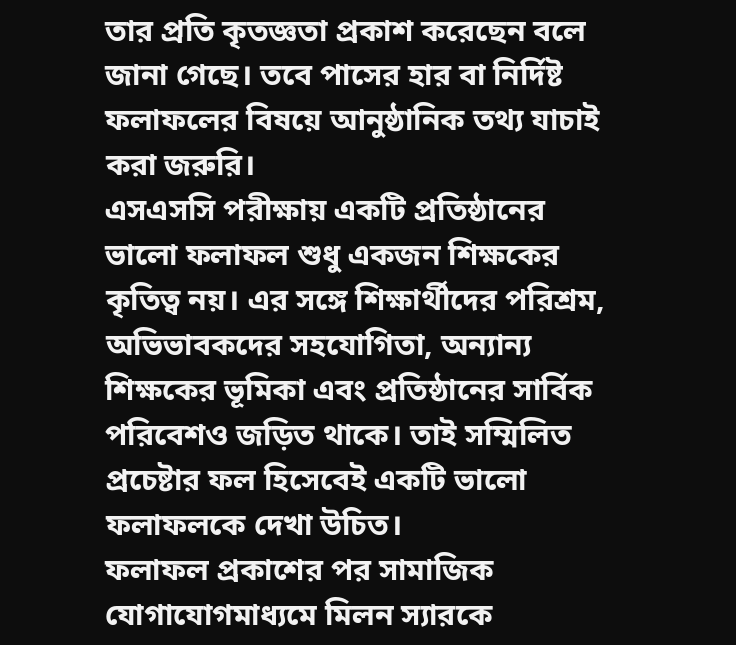তার প্রতি কৃতজ্ঞতা প্রকাশ করেছেন বলে জানা গেছে। তবে পাসের হার বা নির্দিষ্ট ফলাফলের বিষয়ে আনুষ্ঠানিক তথ্য যাচাই করা জরুরি।
এসএসসি পরীক্ষায় একটি প্রতিষ্ঠানের ভালো ফলাফল শুধু একজন শিক্ষকের কৃতিত্ব নয়। এর সঙ্গে শিক্ষার্থীদের পরিশ্রম, অভিভাবকদের সহযোগিতা, অন্যান্য শিক্ষকের ভূমিকা এবং প্রতিষ্ঠানের সার্বিক পরিবেশও জড়িত থাকে। তাই সম্মিলিত প্রচেষ্টার ফল হিসেবেই একটি ভালো ফলাফলকে দেখা উচিত।
ফলাফল প্রকাশের পর সামাজিক যোগাযোগমাধ্যমে মিলন স্যারকে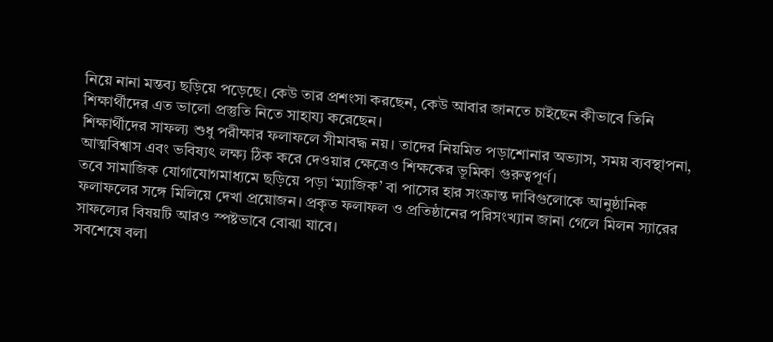নিয়ে নানা মন্তব্য ছড়িয়ে পড়েছে। কেউ তার প্রশংসা করছেন, কেউ আবার জানতে চাইছেন কীভাবে তিনি শিক্ষার্থীদের এত ভালো প্রস্তুতি নিতে সাহায্য করেছেন।
শিক্ষার্থীদের সাফল্য শুধু পরীক্ষার ফলাফলে সীমাবদ্ধ নয়। তাদের নিয়মিত পড়াশোনার অভ্যাস, সময় ব্যবস্থাপনা, আত্মবিশ্বাস এবং ভবিষ্যৎ লক্ষ্য ঠিক করে দেওয়ার ক্ষেত্রেও শিক্ষকের ভূমিকা গুরুত্বপূর্ণ।
তবে সামাজিক যোগাযোগমাধ্যমে ছড়িয়ে পড়া ‘ম্যাজিক’ বা পাসের হার সংক্রান্ত দাবিগুলোকে আনুষ্ঠানিক ফলাফলের সঙ্গে মিলিয়ে দেখা প্রয়োজন। প্রকৃত ফলাফল ও প্রতিষ্ঠানের পরিসংখ্যান জানা গেলে মিলন স্যারের সাফল্যের বিষয়টি আরও স্পষ্টভাবে বোঝা যাবে।
সবশেষে বলা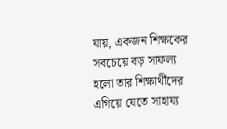যায়, একজন শিক্ষকের সবচেয়ে বড় সাফল্য হলো তার শিক্ষার্থীদের এগিয়ে যেতে সাহায্য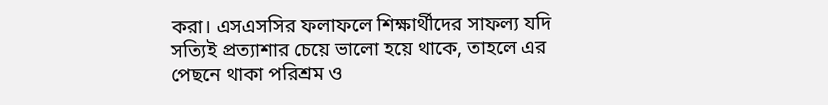করা। এসএসসির ফলাফলে শিক্ষার্থীদের সাফল্য যদি সত্যিই প্রত্যাশার চেয়ে ভালো হয়ে থাকে, তাহলে এর পেছনে থাকা পরিশ্রম ও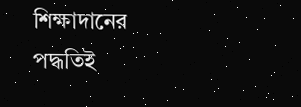শিক্ষাদানের পদ্ধতিই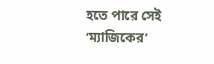হতে পারে সেই ‘ম্যাজিকের’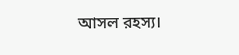আসল রহস্য।